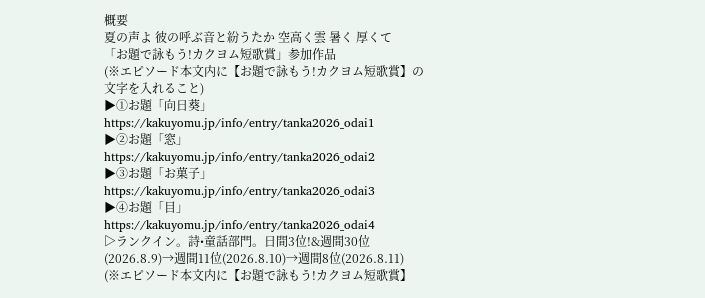概要
夏の声よ 彼の呼ぶ音と紛うたか 空高く雲 暑く 厚くて
「お題で詠もう!カクヨム短歌賞」参加作品
(※エピソード本文内に【お題で詠もう!カクヨム短歌賞】の文字を入れること)
▶①お題「向日葵」https://kakuyomu.jp/info/entry/tanka2026_odai1
▶②お題「窓」https://kakuyomu.jp/info/entry/tanka2026_odai2
▶③お題「お菓子」https://kakuyomu.jp/info/entry/tanka2026_odai3
▶④お題「目」https://kakuyomu.jp/info/entry/tanka2026_odai4
▷ランクイン。詩•童話部門。日間3位!&週間30位(2026.8.9)→週間11位(2026.8.10)→週間8位(2026.8.11)
(※エピソード本文内に【お題で詠もう!カクヨム短歌賞】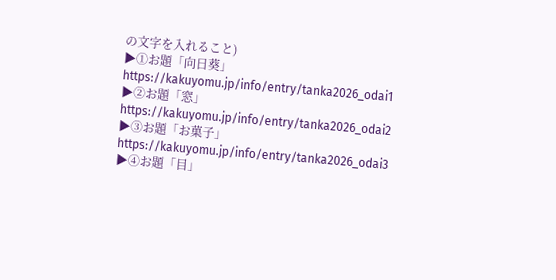の文字を入れること)
▶①お題「向日葵」https://kakuyomu.jp/info/entry/tanka2026_odai1
▶②お題「窓」https://kakuyomu.jp/info/entry/tanka2026_odai2
▶③お題「お菓子」https://kakuyomu.jp/info/entry/tanka2026_odai3
▶④お題「目」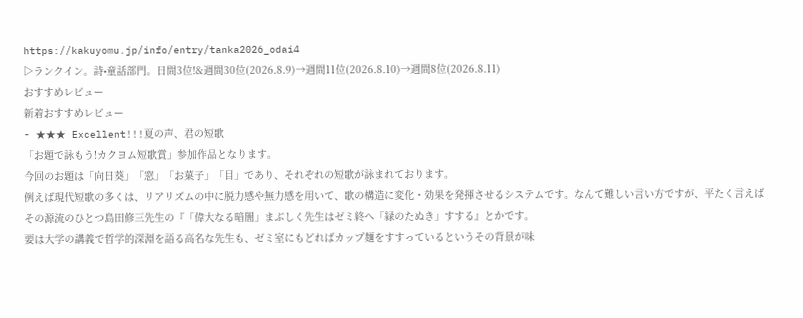https://kakuyomu.jp/info/entry/tanka2026_odai4
▷ランクイン。詩•童話部門。日間3位!&週間30位(2026.8.9)→週間11位(2026.8.10)→週間8位(2026.8.11)
おすすめレビュー
新着おすすめレビュー
- ★★★ Excellent!!!夏の声、君の短歌
「お題で詠もう!カクヨム短歌賞」参加作品となります。
今回のお題は「向日葵」「窓」「お菓子」「目」であり、それぞれの短歌が詠まれております。
例えば現代短歌の多くは、リアリズムの中に脱力感や無力感を用いて、歌の構造に変化・効果を発揮させるシステムです。なんて難しい言い方ですが、平たく言えばその源流のひとつ島田修三先生の『「偉大なる暗闇」まぶしく先生はゼミ終へ「緑のたぬき」すする』とかです。
要は大学の講義で哲学的深淵を語る高名な先生も、ゼミ室にもどればカップ麺をすすっているというその背景が味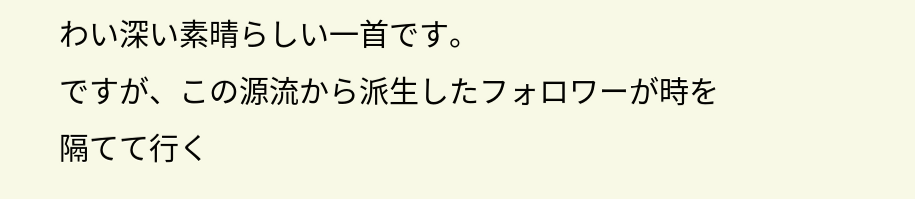わい深い素晴らしい一首です。
ですが、この源流から派生したフォロワーが時を隔てて行く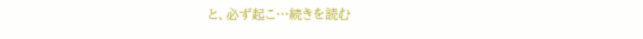と、必ず起こ…続きを読む